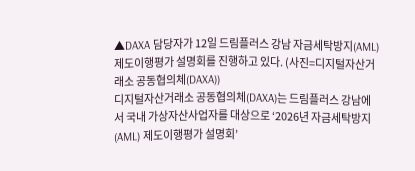▲DAXA 담당자가 12일 드림플러스 강남 자금세탁방지(AML) 제도이행평가 설명회를 진행하고 있다. (사진=디지털자산거래소 공동협의체(DAXA))
디지털자산거래소 공동협의체(DAXA)는 드림플러스 강남에서 국내 가상자산사업자를 대상으로 ‘2026년 자금세탁방지(AML) 제도이행평가 설명회’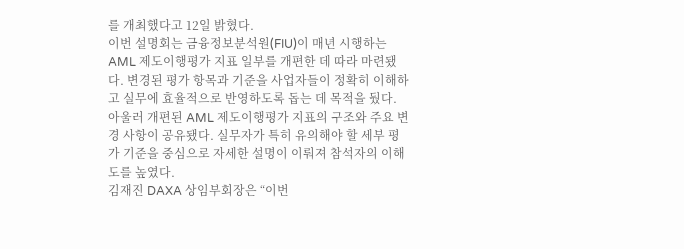를 개최했다고 12일 밝혔다.
이번 설명회는 금융정보분석원(FIU)이 매년 시행하는 AML 제도이행평가 지표 일부를 개편한 데 따라 마련됐다. 변경된 평가 항목과 기준을 사업자들이 정확히 이해하고 실무에 효율적으로 반영하도록 돕는 데 목적을 뒀다.
아울러 개편된 AML 제도이행평가 지표의 구조와 주요 변경 사항이 공유됐다. 실무자가 특히 유의해야 할 세부 평가 기준을 중심으로 자세한 설명이 이뤄져 참석자의 이해도를 높였다.
김재진 DAXA 상임부회장은 “이번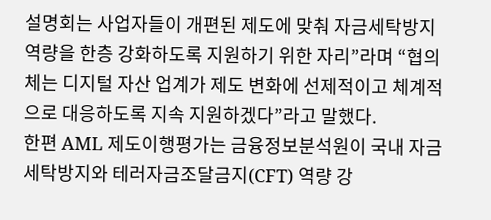설명회는 사업자들이 개편된 제도에 맞춰 자금세탁방지 역량을 한층 강화하도록 지원하기 위한 자리”라며 “협의체는 디지털 자산 업계가 제도 변화에 선제적이고 체계적으로 대응하도록 지속 지원하겠다”라고 말했다.
한편 AML 제도이행평가는 금융정보분석원이 국내 자금세탁방지와 테러자금조달금지(CFT) 역량 강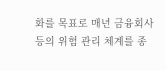화를 목표로 매년 금융회사 등의 위험 관리 체계를 종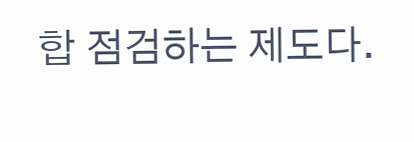합 점검하는 제도다.